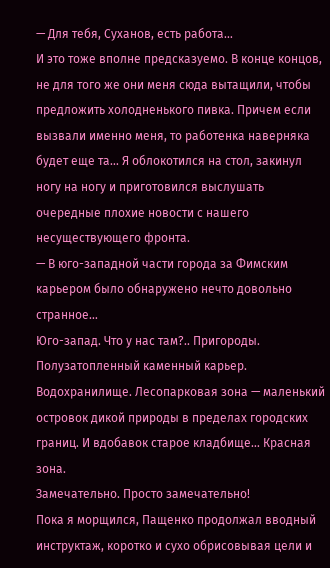— Для тебя, Суханов, есть работа…
И это тоже вполне предсказуемо. В конце концов, не для того же они меня сюда вытащили, чтобы предложить холодненького пивка. Причем если вызвали именно меня, то работенка наверняка будет еще та… Я облокотился на стол, закинул ногу на ногу и приготовился выслушать очередные плохие новости с нашего несуществующего фронта.
— В юго-западной части города за Фимским карьером было обнаружено нечто довольно странное…
Юго-запад. Что у нас там?.. Пригороды. Полузатопленный каменный карьер. Водохранилище. Лесопарковая зона — маленький островок дикой природы в пределах городских границ. И вдобавок старое кладбище… Красная зона.
Замечательно. Просто замечательно!
Пока я морщился, Пащенко продолжал вводный инструктаж, коротко и сухо обрисовывая цели и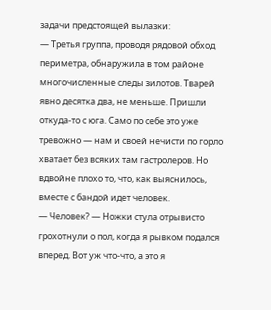задачи предстоящей вылазки:
— Третья группа, проводя рядовой обход периметра, обнаружила в том районе многочисленные следы зилотов. Тварей явно десятка два, не меньше. Пришли откуда-то с юга. Само по себе это уже тревожно — нам и своей нечисти по горло хватает без всяких там гастролеров. Но вдвойне плохо то, что, как выяснилось, вместе с бандой идет человек.
— Человек? — Ножки стула отрывисто грохотнули о пол, когда я рывком подался вперед. Вот уж что-что, а это я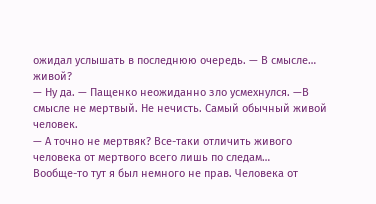ожидал услышать в последнюю очередь. — В смысле… живой?
— Ну да. — Пащенко неожиданно зло усмехнулся. —В смысле не мертвый. Не нечисть. Самый обычный живой человек.
— А точно не мертвяк? Все-таки отличить живого человека от мертвого всего лишь по следам…
Вообще-то тут я был немного не прав. Человека от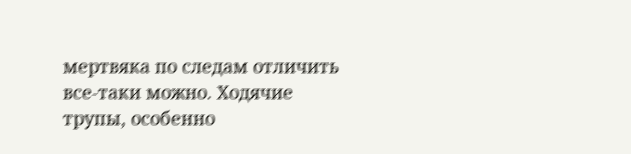мертвяка по следам отличить все-таки можно. Ходячие трупы, особенно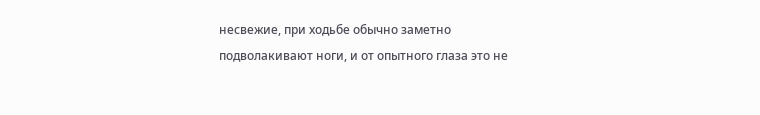несвежие, при ходьбе обычно заметно подволакивают ноги, и от опытного глаза это не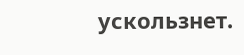ускользнет.